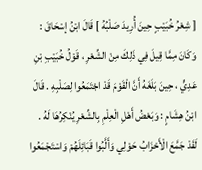[ شِعْرُ خُبَيْبٍ حِينَ أُرِيدَ صَلْبُهُ ] قَالَ ابْنُ إسْحَاقَ : وَكَانَ مِمَّا قِيلَ فِي ذَلِكَ مِنْ الشِّعْرِ ، قَوْلُ خُبَيْبِ بْنِ عَدِيٍّ ، حِينَ بَلَغَهُ أَنَّ الْقَوْمَ قَدْ اجْتَمَعُوا لِصَلْبِهِ . قَالَ ابْنُ هِشَامٍ : وَبَعْضُ أَهْلِ الْعِلْمِ بِالشِّعْرِ يُنْكِرُهَا لَهُ . لَقَدْ جَمَّعَ الْأَحْزَابُ حَوْلِي وَأَلَّبُوا قَبَائِلَهُمْ وَاسْتَجْمَعُوا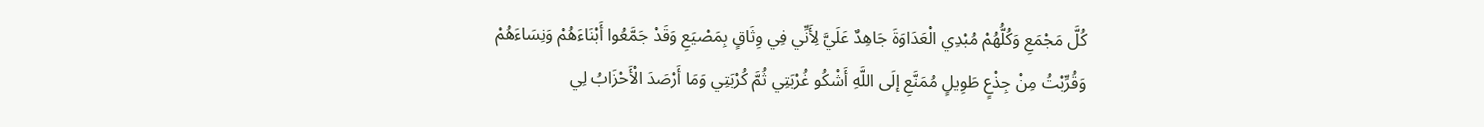كُلَّ مَجْمَعِ وَكُلُّهُمْ مُبْدِي الْعَدَاوَةَ جَاهِدٌ عَلَيَّ لِأَنِّي فِي وِثَاقٍ بِمَصْيَعِ وَقَدْ جَمَّعُوا أَبْنَاءَهُمْ وَنِسَاءَهُمْ وَقُرِّبْتُ مِنْ جِذْعٍ طَوِيلٍ مُمَنَّعِ إلَى اللَّهِ أَشْكُو غُرْبَتِي ثُمَّ كُرْبَتِي وَمَا أَرْصَدَ الْأَحْزَابُ لِي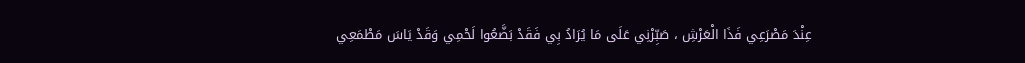عِنْدَ مَصْرَعِي فَذَا الْعَرْشِ ، صَبِّرْنِي عَلَى مَا يُرَادُ بِي فَقَدْ بَضَّعُوا لَحْمِي وَقَدْ يَاسَ مَطْمَعِي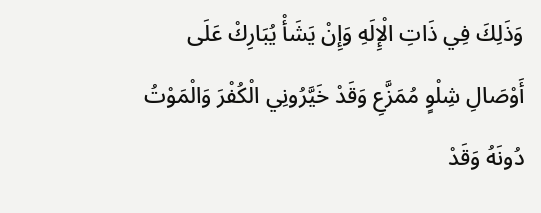وَذَلِكَ فِي ذَاتِ الْإِلَهِ وَإِنْ يَشَأْ يُبَارِكْ عَلَى أَوْصَالِ شِلْوٍ مُمَزَّعِ وَقَدْ خَيَّرُونِي الْكُفْرَ وَالْمَوْتُ دُونَهُ وَقَدْ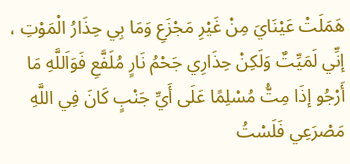هَمَلَتْ عَيْنَايَ مِنْ غَيْرِ مَجْزَعِ وَمَا بِي حِذَارُ الْمَوْتِ ، إنِّي لَمَيِّتٌ وَلَكِنْ حِذَارِي جَحْمُ نَارٍ مُلَفَّعِ فَوَاَللَّهِ مَا أَرْجُو إذَا مِتُّ مُسْلِمًا عَلَى أَيِّ جَنْبٍ كَانَ فِي اللَّهِ مَصْرَعِي فَلَسْتُ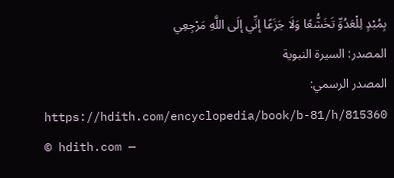بِمُبْدٍ لِلْعَدُوِّ تَخَشُّعًا وَلَا جَزَعًا إنِّي إلَى اللَّهِ مَرْجِعِي
المصدر: السيرة النبوية
المصدر الرسمي: https://hdith.com/encyclopedia/book/b-81/h/815360
© hdith.com —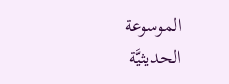الموسوعة الحديثيَّة